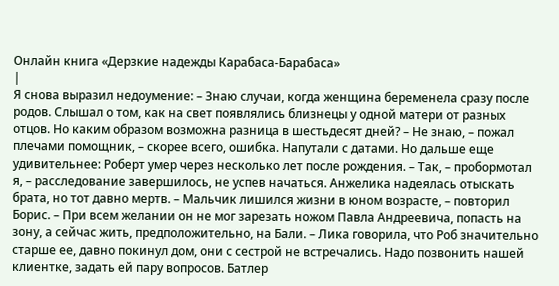Онлайн книга «Дерзкие надежды Карабаса-Барабаса»
|
Я снова выразил недоумение: – Знаю случаи, когда женщина беременела сразу после родов. Слышал о том, как на свет появлялись близнецы у одной матери от разных отцов. Но каким образом возможна разница в шестьдесят дней? – Не знаю, – пожал плечами помощник, – скорее всего, ошибка. Напутали с датами. Но дальше еще удивительнее: Роберт умер через несколько лет после рождения. – Так, – пробормотал я, – расследование завершилось, не успев начаться. Анжелика надеялась отыскать брата, но тот давно мертв. – Мальчик лишился жизни в юном возрасте, – повторил Борис. – При всем желании он не мог зарезать ножом Павла Андреевича, попасть на зону, а сейчас жить, предположительно, на Бали. – Лика говорила, что Роб значительно старше ее, давно покинул дом, они с сестрой не встречались. Надо позвонить нашей клиентке, задать ей пару вопросов. Батлер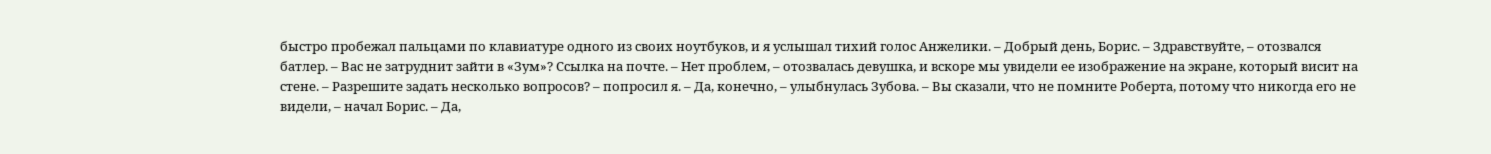быстро пробежал пальцами по клавиатуре одного из своих ноутбуков, и я услышал тихий голос Анжелики. – Добрый день, Борис. – Здравствуйте, – отозвался батлер. – Вас не затруднит зайти в «Зум»? Ссылка на почте. – Нет проблем, – отозвалась девушка, и вскоре мы увидели ее изображение на экране, который висит на стене. – Разрешите задать несколько вопросов? – попросил я. – Да, конечно, – улыбнулась Зубова. – Вы сказали, что не помните Роберта, потому что никогда его не видели, – начал Борис. – Да,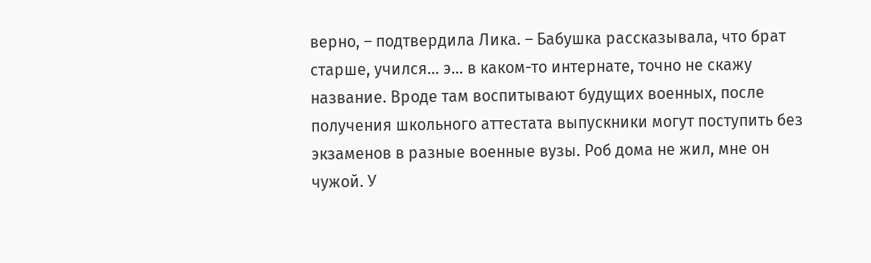верно, – подтвердила Лика. – Бабушка рассказывала, что брат старше, учился… э… в каком-то интернате, точно не скажу название. Вроде там воспитывают будущих военных, после получения школьного аттестата выпускники могут поступить без экзаменов в разные военные вузы. Роб дома не жил, мне он чужой. У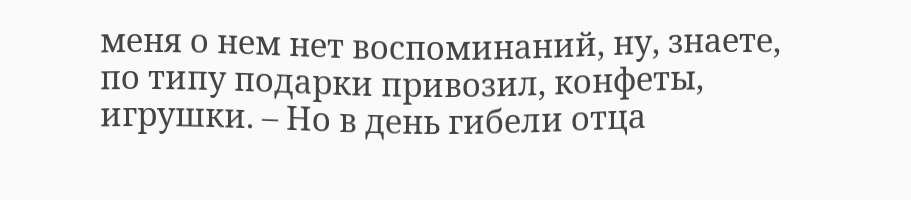меня о нем нет воспоминаний, ну, знаете, по типу подарки привозил, конфеты, игрушки. – Но в день гибели отца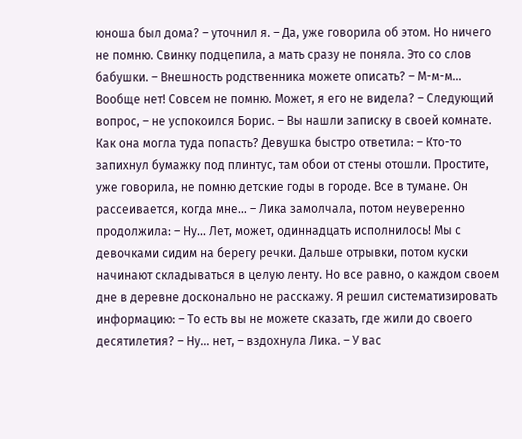юноша был дома? – уточнил я. – Да, уже говорила об этом. Но ничего не помню. Свинку подцепила, а мать сразу не поняла. Это со слов бабушки. – Внешность родственника можете описать? – М-м-м… Вообще нет! Совсем не помню. Может, я его не видела? – Следующий вопрос, – не успокоился Борис. – Вы нашли записку в своей комнате. Как она могла туда попасть? Девушка быстро ответила: – Кто-то запихнул бумажку под плинтус, там обои от стены отошли. Простите, уже говорила, не помню детские годы в городе. Все в тумане. Он рассеивается, когда мне… – Лика замолчала, потом неуверенно продолжила: – Ну… Лет, может, одиннадцать исполнилось! Мы с девочками сидим на берегу речки. Дальше отрывки, потом куски начинают складываться в целую ленту. Но все равно, о каждом своем дне в деревне досконально не расскажу. Я решил систематизировать информацию: – То есть вы не можете сказать, где жили до своего десятилетия? – Ну… нет, – вздохнула Лика. – У вас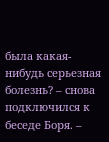была какая-нибудь серьезная болезнь? – снова подключился к беседе Боря. –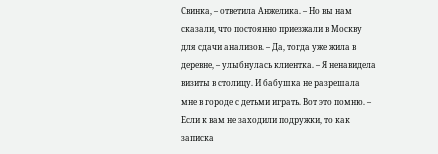Свинка, – ответила Анжелика. – Но вы нам сказали, что постоянно приезжали в Москву для сдачи анализов. – Да, тогда уже жила в деревне, – улыбнулась клиентка. – Я ненавидела визиты в столицу. И бабушка не разрешала мне в городе с детьми играть. Вот это помню. – Если к вам не заходили подружки, то как записка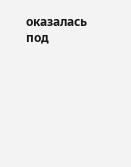оказалась под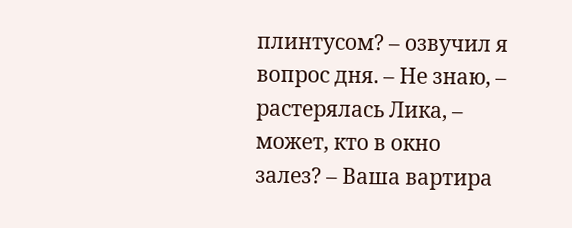плинтусом? – озвучил я вопрос дня. – Не знаю, – растерялась Лика, – может, кто в окно залез? – Ваша вартира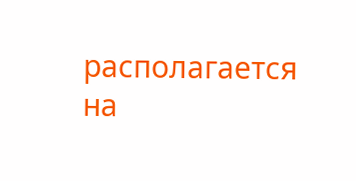располагается на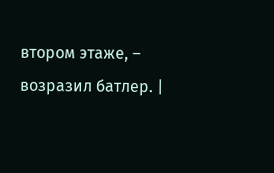втором этаже, – возразил батлер. |